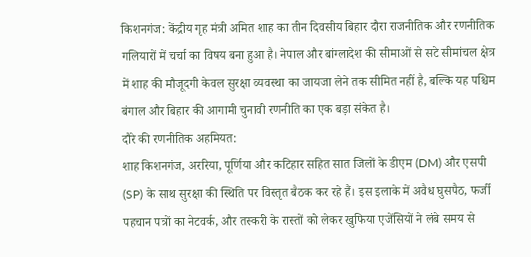किशनगंज: केंद्रीय गृह मंत्री अमित शाह का तीन दिवसीय बिहार दौरा राजनीतिक और रणनीतिक गलियारों में चर्चा का विषय बना हुआ है। नेपाल और बांग्लादेश की सीमाओं से सटे सीमांचल क्षेत्र में शाह की मौजूदगी केवल सुरक्षा व्यवस्था का जायजा लेने तक सीमित नहीं है, बल्कि यह पश्चिम बंगाल और बिहार की आगामी चुनावी रणनीति का एक बड़ा संकेत है।
दौरे की रणनीतिक अहमियत:
शाह किशनगंज, अररिया, पूर्णिया और कटिहार सहित सात जिलों के डीएम (DM) और एसपी (SP) के साथ सुरक्षा की स्थिति पर विस्तृत बैठक कर रहे हैं। इस इलाके में अवैध घुसपैठ, फर्जी पहचान पत्रों का नेटवर्क, और तस्करी के रास्तों को लेकर खुफिया एजेंसियों ने लंबे समय से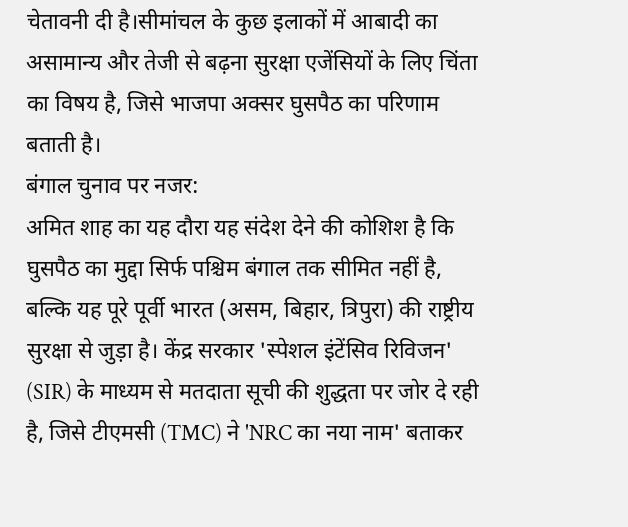चेतावनी दी है।सीमांचल के कुछ इलाकों में आबादी का असामान्य और तेजी से बढ़ना सुरक्षा एजेंसियों के लिए चिंता का विषय है, जिसे भाजपा अक्सर घुसपैठ का परिणाम बताती है।
बंगाल चुनाव पर नजर:
अमित शाह का यह दौरा यह संदेश देने की कोशिश है कि घुसपैठ का मुद्दा सिर्फ पश्चिम बंगाल तक सीमित नहीं है, बल्कि यह पूरे पूर्वी भारत (असम, बिहार, त्रिपुरा) की राष्ट्रीय सुरक्षा से जुड़ा है। केंद्र सरकार 'स्पेशल इंटेंसिव रिविजन' (SIR) के माध्यम से मतदाता सूची की शुद्धता पर जोर दे रही है, जिसे टीएमसी (TMC) ने 'NRC का नया नाम' बताकर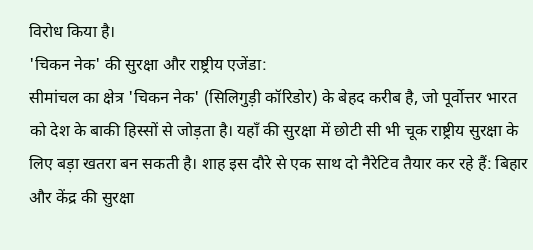विरोध किया है।
'चिकन नेक' की सुरक्षा और राष्ट्रीय एजेंडा:
सीमांचल का क्षेत्र 'चिकन नेक' (सिलिगुड़ी कॉरिडोर) के बेहद करीब है, जो पूर्वोत्तर भारत को देश के बाकी हिस्सों से जोड़ता है। यहाँ की सुरक्षा में छोटी सी भी चूक राष्ट्रीय सुरक्षा के लिए बड़ा खतरा बन सकती है। शाह इस दौरे से एक साथ दो नैरेटिव तैयार कर रहे हैं: बिहार और केंद्र की सुरक्षा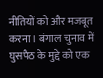नीतियों को और मजबूत करना। बंगाल चुनाव में घुसपैठ के मुद्दे को एक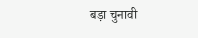बड़ा चुनावी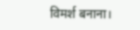विमर्श बनाना।